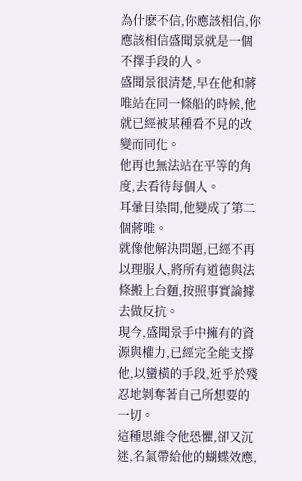為什麽不信,你應該相信,你應該相信盛聞景就是一個不擇手段的人。
盛聞景很清楚,早在他和蔣唯站在同一條船的時候,他就已經被某種看不見的改變而同化。
他再也無法站在平等的角度,去看待每個人。
耳暈目染間,他變成了第二個蔣唯。
就像他解決問題,已經不再以理服人,將所有道德與法條搬上台麵,按照事實論據去做反抗。
現今,盛聞景手中擁有的資源與權力,已經完全能支撐他,以蠻橫的手段,近乎於殘忍地剝奪著自己所想要的一切。
這種思維令他恐懼,卻又沉迷,名氣帶給他的蝴蝶效應,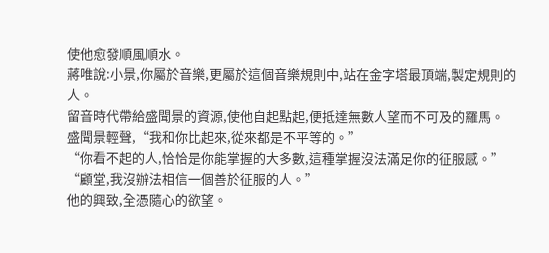使他愈發順風順水。
蔣唯說:小景,你屬於音樂,更屬於這個音樂規則中,站在金字塔最頂端,製定規則的人。
留音時代帶給盛聞景的資源,使他自起點起,便抵達無數人望而不可及的羅馬。
盛聞景輕聲,“我和你比起來,從來都是不平等的。”
“你看不起的人,恰恰是你能掌握的大多數,這種掌握沒法滿足你的征服感。”
“顧堂,我沒辦法相信一個善於征服的人。”
他的興致,全憑隨心的欲望。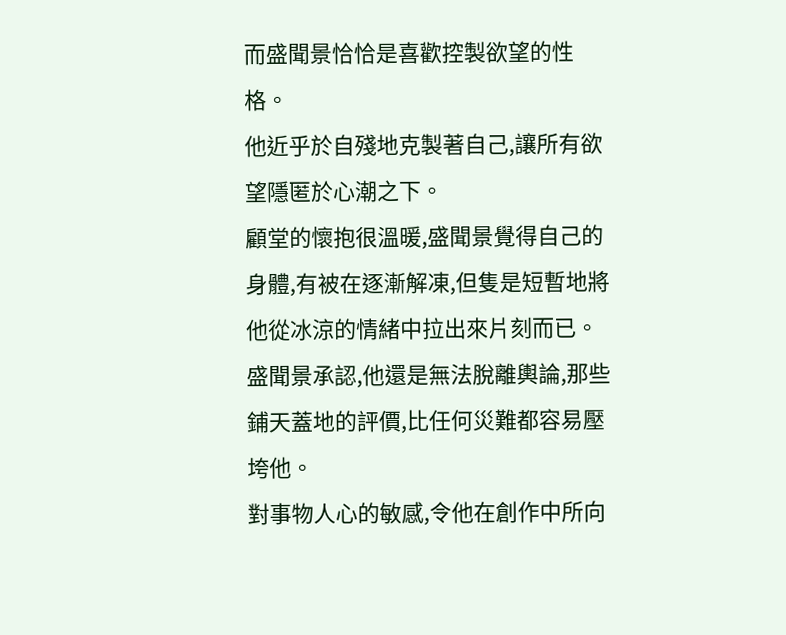而盛聞景恰恰是喜歡控製欲望的性格。
他近乎於自殘地克製著自己,讓所有欲望隱匿於心潮之下。
顧堂的懷抱很溫暖,盛聞景覺得自己的身體,有被在逐漸解凍,但隻是短暫地將他從冰涼的情緒中拉出來片刻而已。
盛聞景承認,他還是無法脫離輿論,那些鋪天蓋地的評價,比任何災難都容易壓垮他。
對事物人心的敏感,令他在創作中所向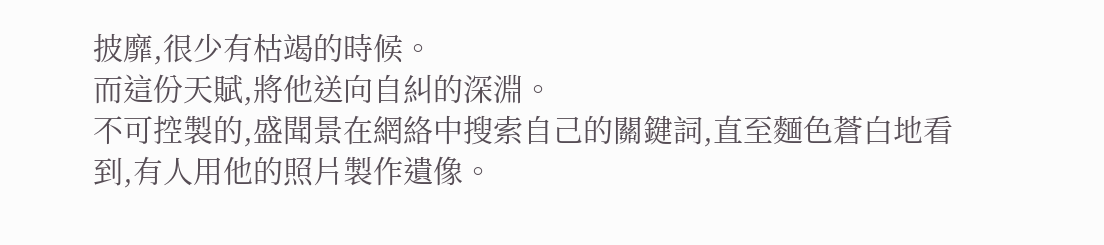披靡,很少有枯竭的時候。
而這份天賦,將他送向自糾的深淵。
不可控製的,盛聞景在網絡中搜索自己的關鍵詞,直至麵色蒼白地看到,有人用他的照片製作遺像。